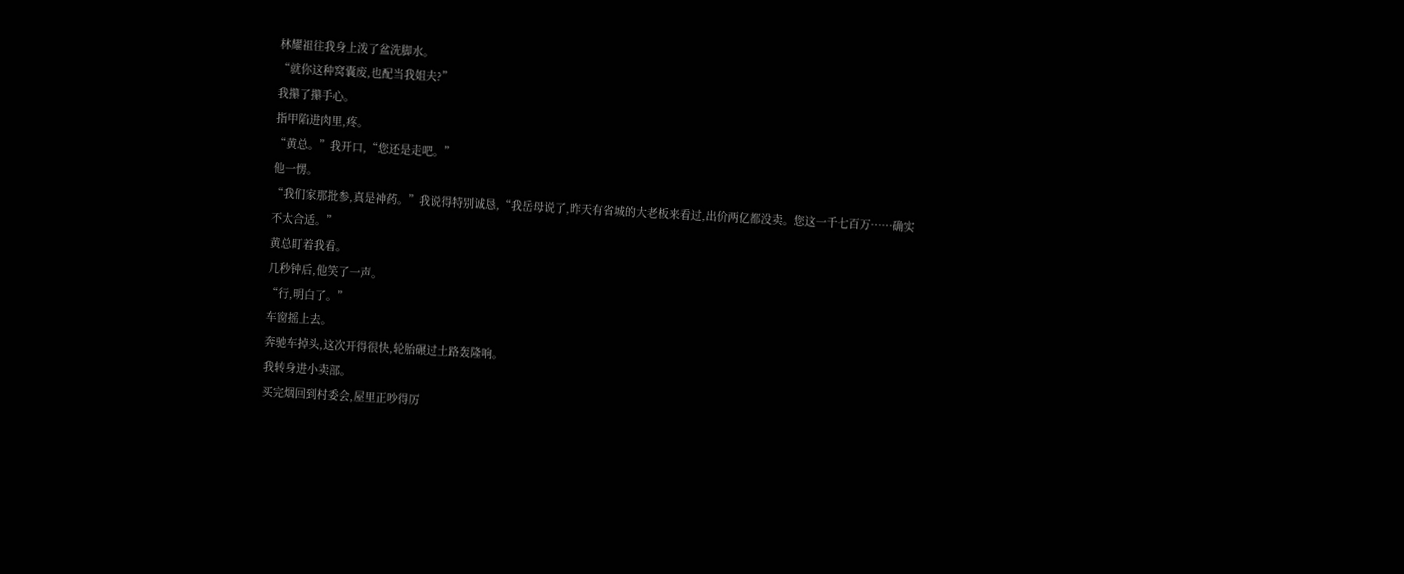林耀祖往我身上泼了盆洗脚水。
“就你这种窝囊废,也配当我姐夫?”
我攥了攥手心。
指甲陷进肉里,疼。
“黄总。”我开口,“您还是走吧。”
他一愣。
“我们家那批参,真是神药。”我说得特别诚恳,“我岳母说了,昨天有省城的大老板来看过,出价两亿都没卖。您这一千七百万……确实不太合适。”
黄总盯着我看。
几秒钟后,他笑了一声。
“行,明白了。”
车窗摇上去。
奔驰车掉头,这次开得很快,轮胎碾过土路轰隆响。
我转身进小卖部。
买完烟回到村委会,屋里正吵得厉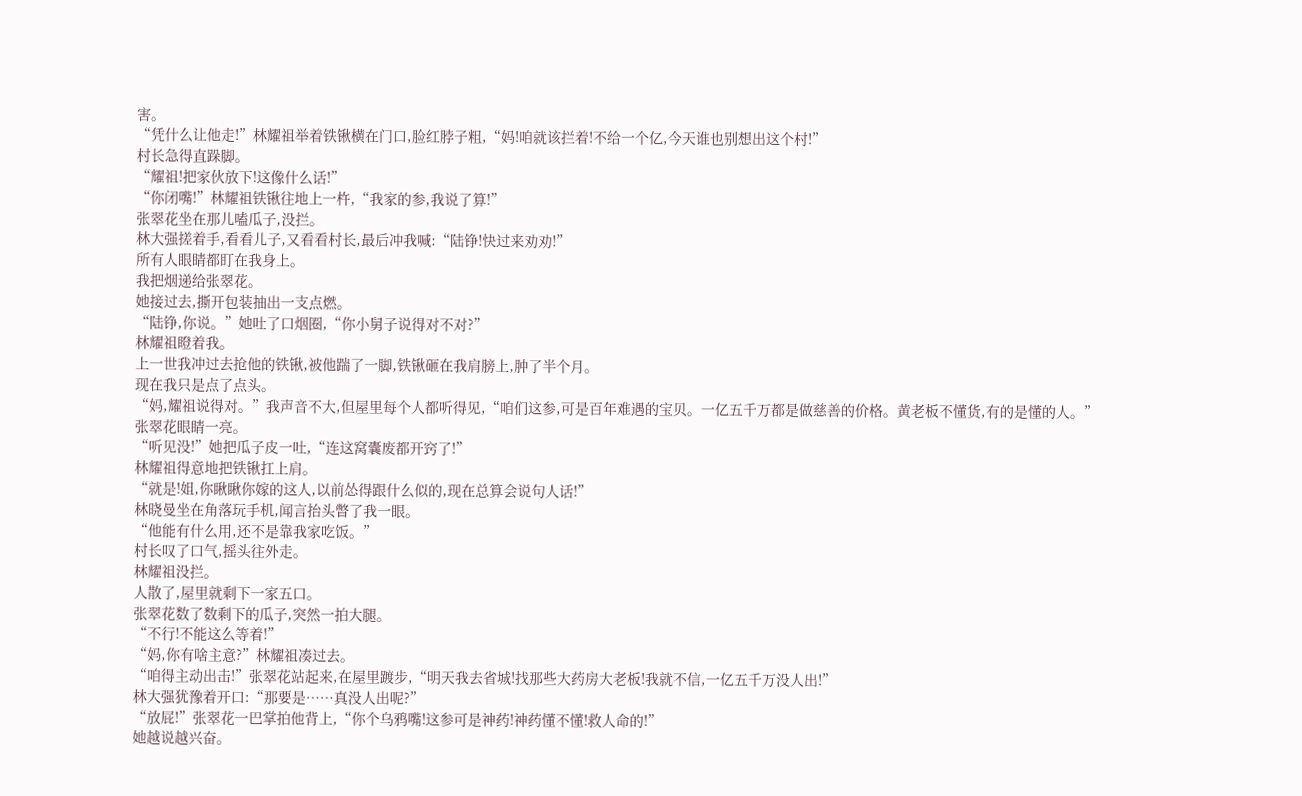害。
“凭什么让他走!”林耀祖举着铁锹横在门口,脸红脖子粗,“妈!咱就该拦着!不给一个亿,今天谁也别想出这个村!”
村长急得直跺脚。
“耀祖!把家伙放下!这像什么话!”
“你闭嘴!”林耀祖铁锹往地上一杵,“我家的参,我说了算!”
张翠花坐在那儿嗑瓜子,没拦。
林大强搓着手,看看儿子,又看看村长,最后冲我喊:“陆铮!快过来劝劝!”
所有人眼睛都盯在我身上。
我把烟递给张翠花。
她接过去,撕开包装抽出一支点燃。
“陆铮,你说。”她吐了口烟圈,“你小舅子说得对不对?”
林耀祖瞪着我。
上一世我冲过去抢他的铁锹,被他踹了一脚,铁锹砸在我肩膀上,肿了半个月。
现在我只是点了点头。
“妈,耀祖说得对。”我声音不大,但屋里每个人都听得见,“咱们这参,可是百年难遇的宝贝。一亿五千万都是做慈善的价格。黄老板不懂货,有的是懂的人。”
张翠花眼睛一亮。
“听见没!”她把瓜子皮一吐,“连这窝囊废都开窍了!”
林耀祖得意地把铁锹扛上肩。
“就是!姐,你瞅瞅你嫁的这人,以前怂得跟什么似的,现在总算会说句人话!”
林晓曼坐在角落玩手机,闻言抬头瞥了我一眼。
“他能有什么用,还不是靠我家吃饭。”
村长叹了口气,摇头往外走。
林耀祖没拦。
人散了,屋里就剩下一家五口。
张翠花数了数剩下的瓜子,突然一拍大腿。
“不行!不能这么等着!”
“妈,你有啥主意?”林耀祖凑过去。
“咱得主动出击!”张翠花站起来,在屋里踱步,“明天我去省城!找那些大药房大老板!我就不信,一亿五千万没人出!”
林大强犹豫着开口:“那要是……真没人出呢?”
“放屁!”张翠花一巴掌拍他背上,“你个乌鸦嘴!这参可是神药!神药懂不懂!救人命的!”
她越说越兴奋。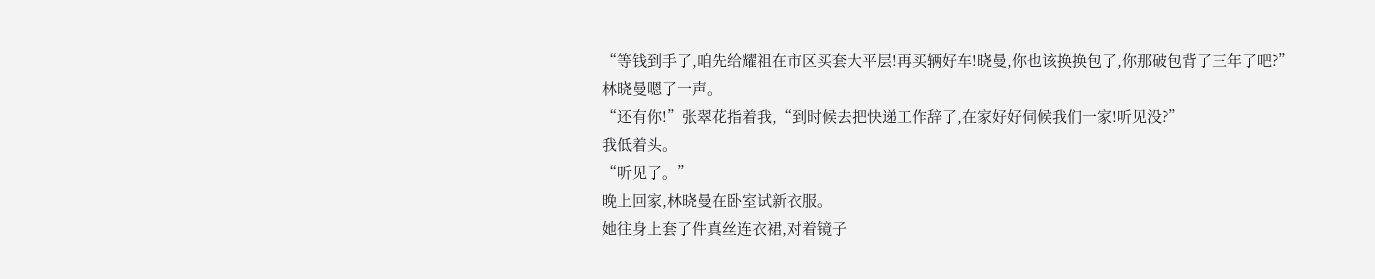“等钱到手了,咱先给耀祖在市区买套大平层!再买辆好车!晓曼,你也该换换包了,你那破包背了三年了吧?”
林晓曼嗯了一声。
“还有你!”张翠花指着我,“到时候去把快递工作辞了,在家好好伺候我们一家!听见没?”
我低着头。
“听见了。”
晚上回家,林晓曼在卧室试新衣服。
她往身上套了件真丝连衣裙,对着镜子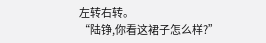左转右转。
“陆铮,你看这裙子怎么样?”